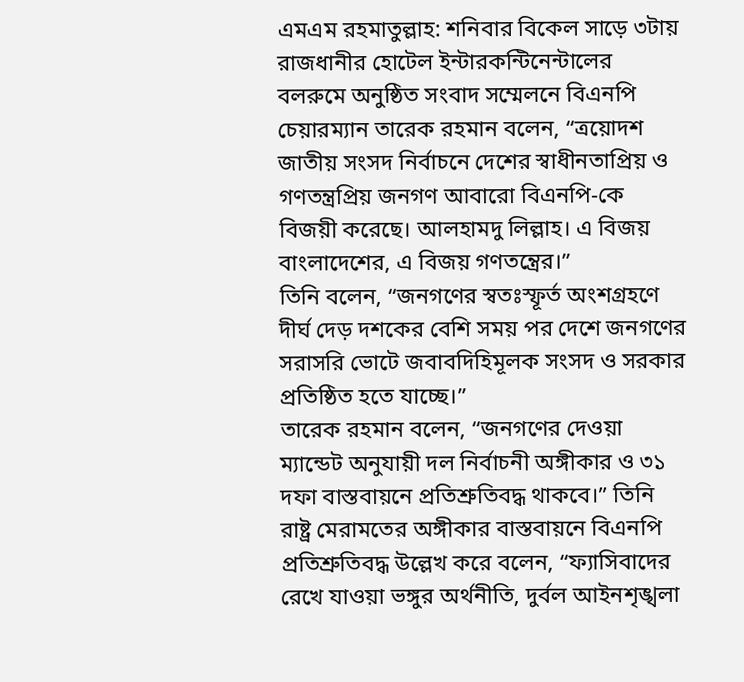এমএম রহমাতুল্লাহ: শনিবার বিকেল সাড়ে ৩টায় রাজধানীর হোটেল ইন্টারকন্টিনেন্টালের বলরুমে অনুষ্ঠিত সংবাদ সম্মেলনে বিএনপি চেয়ারম্যান তারেক রহমান বলেন, “ত্রয়োদশ জাতীয় সংসদ নির্বাচনে দেশের স্বাধীনতাপ্রিয় ও গণতন্ত্রপ্রিয় জনগণ আবারো বিএনপি-কে বিজয়ী করেছে। আলহামদু লিল্লাহ। এ বিজয় বাংলাদেশের, এ বিজয় গণতন্ত্রের।”
তিনি বলেন, “জনগণের স্বতঃস্ফূর্ত অংশগ্রহণে দীর্ঘ দেড় দশকের বেশি সময় পর দেশে জনগণের সরাসরি ভোটে জবাবদিহিমূলক সংসদ ও সরকার প্রতিষ্ঠিত হতে যাচ্ছে।”
তারেক রহমান বলেন, “জনগণের দেওয়া ম্যান্ডেট অনুযায়ী দল নির্বাচনী অঙ্গীকার ও ৩১ দফা বাস্তবায়নে প্রতিশ্রুতিবদ্ধ থাকবে।” তিনি রাষ্ট্র মেরামতের অঙ্গীকার বাস্তবায়নে বিএনপি প্রতিশ্রুতিবদ্ধ উল্লেখ করে বলেন, “ফ্যাসিবাদের রেখে যাওয়া ভঙ্গুর অর্থনীতি, দুর্বল আইনশৃঙ্খলা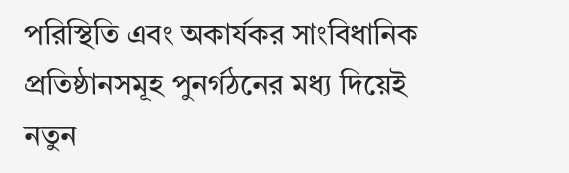পরিস্থিতি এবং অকার্যকর সাংবিধানিক প্রতিষ্ঠানসমূহ পুনর্গঠনের মধ্য দিয়েই নতুন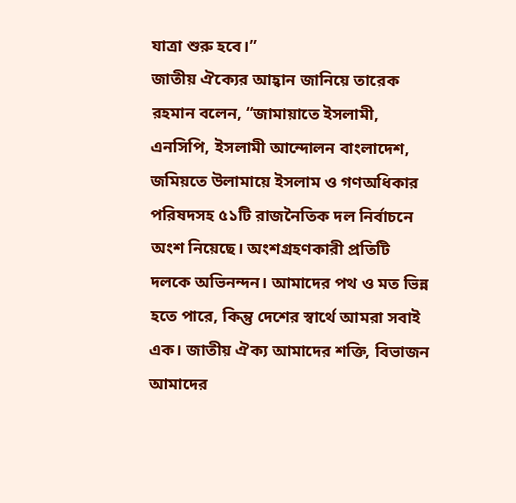যাত্রা শুরু হবে।”
জাতীয় ঐক্যের আহ্বান জানিয়ে তারেক রহমান বলেন, “জামায়াতে ইসলামী, এনসিপি, ইসলামী আন্দোলন বাংলাদেশ, জমিয়তে উলামায়ে ইসলাম ও গণঅধিকার পরিষদসহ ৫১টি রাজনৈতিক দল নির্বাচনে অংশ নিয়েছে। অংশগ্রহণকারী প্রতিটি দলকে অভিনন্দন। আমাদের পথ ও মত ভিন্ন হতে পারে, কিন্তু দেশের স্বার্থে আমরা সবাই এক। জাতীয় ঐক্য আমাদের শক্তি, বিভাজন আমাদের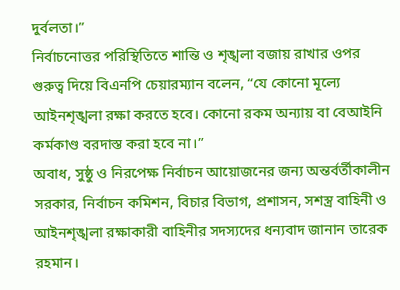দুর্বলতা।”
নির্বাচনোত্তর পরিস্থিতিতে শান্তি ও শৃঙ্খলা বজায় রাখার ওপর গুরুত্ব দিয়ে বিএনপি চেয়ারম্যান বলেন, “যে কোনো মূল্যে আইনশৃঙ্খলা রক্ষা করতে হবে। কোনো রকম অন্যায় বা বেআইনি কর্মকাণ্ড বরদাস্ত করা হবে না।”
অবাধ, সুষ্ঠু ও নিরপেক্ষ নির্বাচন আয়োজনের জন্য অন্তর্বর্তীকালীন সরকার, নির্বাচন কমিশন, বিচার বিভাগ, প্রশাসন, সশস্ত্র বাহিনী ও আইনশৃঙ্খলা রক্ষাকারী বাহিনীর সদস্যদের ধন্যবাদ জানান তারেক রহমান।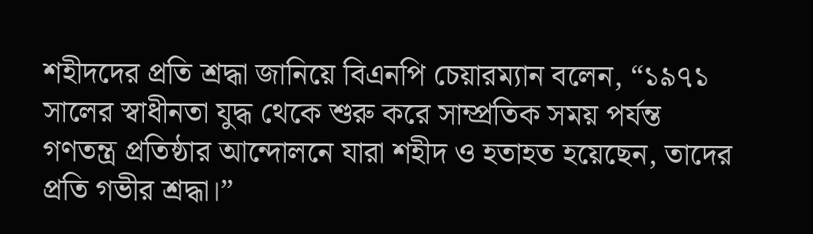শহীদদের প্রতি শ্রদ্ধা জানিয়ে বিএনপি চেয়ারম্যান বলেন, “১৯৭১ সালের স্বাধীনতা যুদ্ধ থেকে শুরু করে সাম্প্রতিক সময় পর্যন্ত গণতন্ত্র প্রতিষ্ঠার আন্দোলনে যারা শহীদ ও হতাহত হয়েছেন, তাদের প্রতি গভীর শ্রদ্ধা।”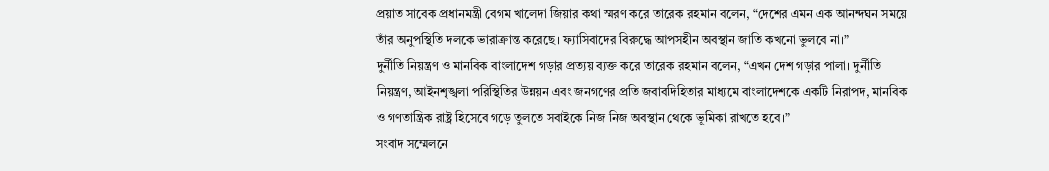প্রয়াত সাবেক প্রধানমন্ত্রী বেগম খালেদা জিয়ার কথা স্মরণ করে তারেক রহমান বলেন, “দেশের এমন এক আনন্দঘন সময়ে তাঁর অনুপস্থিতি দলকে ভারাক্রান্ত করেছে। ফ্যাসিবাদের বিরুদ্ধে আপসহীন অবস্থান জাতি কখনো ভুলবে না।”
দুর্নীতি নিয়ন্ত্রণ ও মানবিক বাংলাদেশ গড়ার প্রত্যয় ব্যক্ত করে তারেক রহমান বলেন, “এখন দেশ গড়ার পালা। দুর্নীতি নিয়ন্ত্রণ, আইনশৃঙ্খলা পরিস্থিতির উন্নয়ন এবং জনগণের প্রতি জবাবদিহিতার মাধ্যমে বাংলাদেশকে একটি নিরাপদ, মানবিক ও গণতান্ত্রিক রাষ্ট্র হিসেবে গড়ে তুলতে সবাইকে নিজ নিজ অবস্থান থেকে ভূমিকা রাখতে হবে।”
সংবাদ সম্মেলনে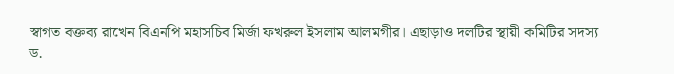স্বাগত বক্তব্য রাখেন বিএনপি মহাসচিব মির্জা ফখরুল ইসলাম আলমগীর। এছাড়াও দলটির স্থায়ী কমিটির সদস্য ড.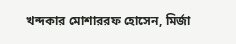খন্দকার মোশাররফ হোসেন, মির্জা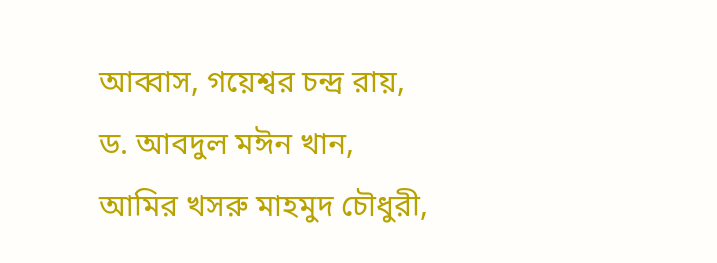আব্বাস, গয়েশ্বর চন্দ্র রায়, ড. আবদুল মঈন খান, আমির খসরু মাহমুদ চৌধুরী,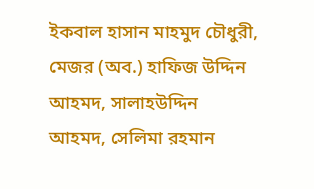ইকবাল হাসান মাহমুদ চৌধুরী, মেজর (অব.) হাফিজ উদ্দিন আহমদ, সালাহউদ্দিন আহমদ, সেলিমা রহমান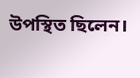উপস্থিত ছিলেন।